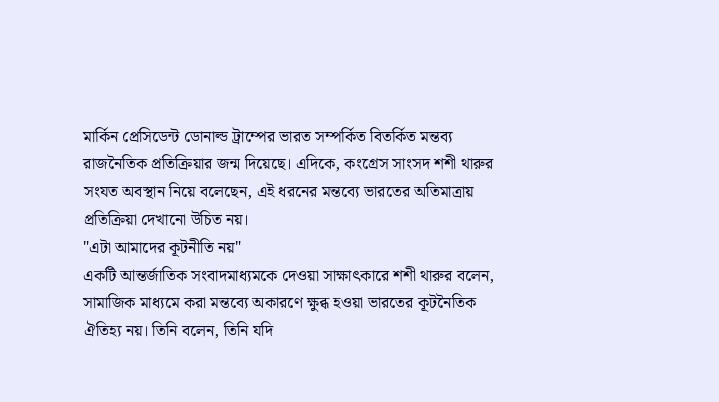মার্কিন প্রেসিডেন্ট ডোনাল্ড ট্রাম্পের ভারত সম্পর্কিত বিতর্কিত মন্তব্য রাজনৈতিক প্রতিক্রিয়ার জন্ম দিয়েছে। এদিকে, কংগ্রেস সাংসদ শশী থারুর সংযত অবস্থান নিয়ে বলেছেন, এই ধরনের মন্তব্যে ভারতের অতিমাত্রায় প্রতিক্রিয়া দেখানো উচিত নয়।
"এটা আমাদের কূটনীতি নয়"
একটি আন্তর্জাতিক সংবাদমাধ্যমকে দেওয়া সাক্ষাৎকারে শশী থারুর বলেন, সামাজিক মাধ্যমে করা মন্তব্যে অকারণে ক্ষুব্ধ হওয়া ভারতের কূটনৈতিক ঐতিহ্য নয়। তিনি বলেন, তিনি যদি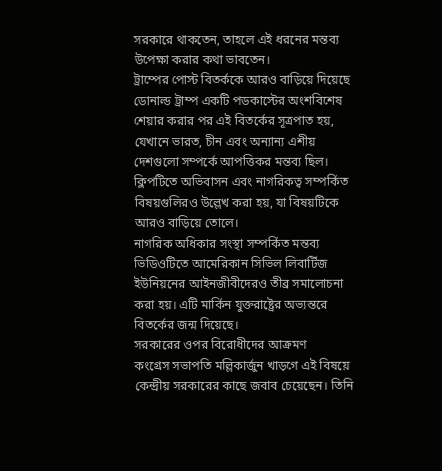সরকারে থাকতেন, তাহলে এই ধরনের মন্তব্য উপেক্ষা করার কথা ভাবতেন।
ট্রাম্পের পোস্ট বিতর্ককে আরও বাড়িয়ে দিয়েছে
ডোনাল্ড ট্রাম্প একটি পডকাস্টের অংশবিশেষ শেয়ার করার পর এই বিতর্কের সূত্রপাত হয়, যেখানে ভারত, চীন এবং অন্যান্য এশীয় দেশগুলো সম্পর্কে আপত্তিকর মন্তব্য ছিল। ক্লিপটিতে অভিবাসন এবং নাগরিকত্ব সম্পর্কিত বিষয়গুলিরও উল্লেখ করা হয়, যা বিষয়টিকে আরও বাড়িয়ে তোলে।
নাগরিক অধিকার সংস্থা সম্পর্কিত মন্তব্য
ভিডিওটিতে আমেরিকান সিভিল লিবার্টিজ ইউনিয়নের আইনজীবীদেরও তীব্র সমালোচনা করা হয়। এটি মার্কিন যুক্তরাষ্ট্রের অভ্যন্তরে বিতর্কের জন্ম দিয়েছে।
সরকারের ওপর বিরোধীদের আক্রমণ
কংগ্রেস সভাপতি মল্লিকার্জুন খাড়গে এই বিষয়ে কেন্দ্রীয় সরকারের কাছে জবাব চেয়েছেন। তিনি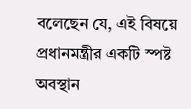বলেছেন যে, এই বিষয়ে প্রধানমন্ত্রীর একটি স্পষ্ট অবস্থান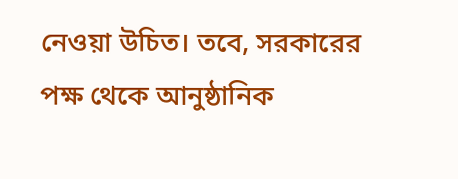নেওয়া উচিত। তবে, সরকারের পক্ষ থেকে আনুষ্ঠানিক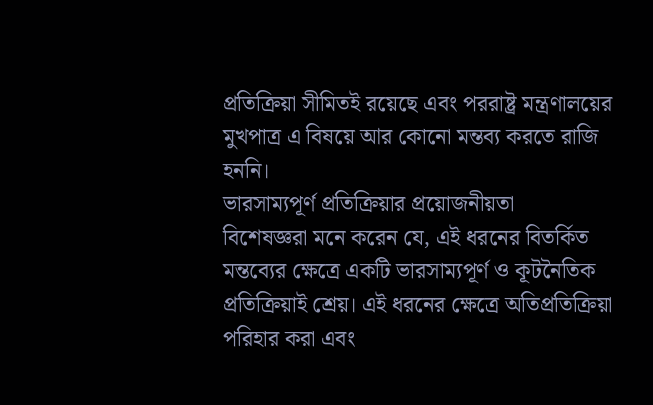প্রতিক্রিয়া সীমিতই রয়েছে এবং পররাষ্ট্র মন্ত্রণালয়ের মুখপাত্র এ বিষয়ে আর কোনো মন্তব্য করতে রাজি হননি।
ভারসাম্যপূর্ণ প্রতিক্রিয়ার প্রয়োজনীয়তা
বিশেষজ্ঞরা মনে করেন যে, এই ধরনের বিতর্কিত মন্তব্যের ক্ষেত্রে একটি ভারসাম্যপূর্ণ ও কূটনৈতিক প্রতিক্রিয়াই শ্রেয়। এই ধরনের ক্ষেত্রে অতিপ্রতিক্রিয়া পরিহার করা এবং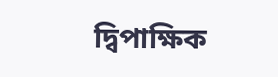দ্বিপাক্ষিক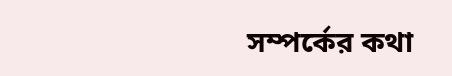সম্পর্কের কথা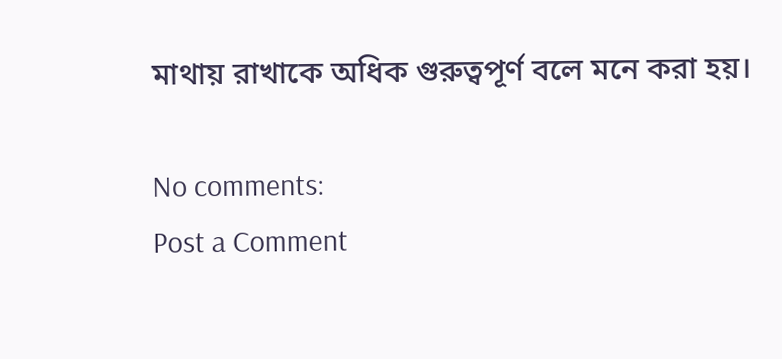মাথায় রাখাকে অধিক গুরুত্বপূর্ণ বলে মনে করা হয়।

No comments:
Post a Comment